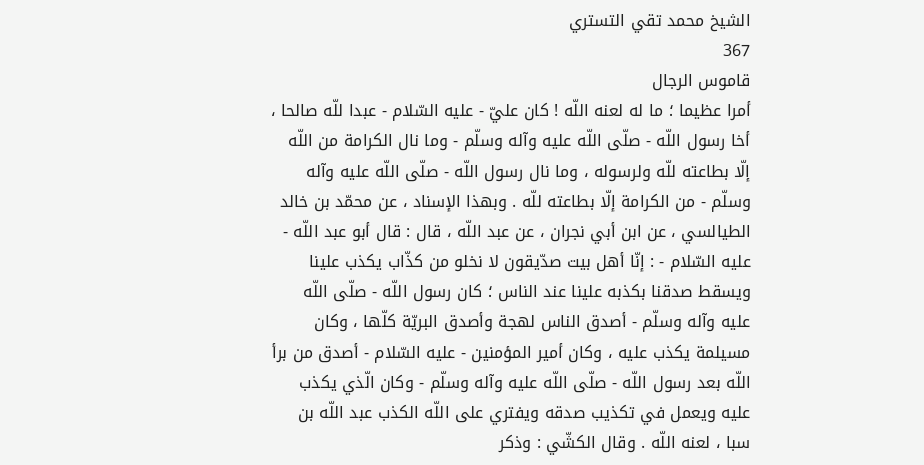الشيخ محمد تقي التستري
367
قاموس الرجال
أمرا عظيما ؛ ما له لعنه اللّه ! كان عليّ - عليه السّلام - عبدا للّه صالحا ، أخا رسول اللّه - صلّى اللّه عليه وآله وسلّم - وما نال الكرامة من اللّه إلّا بطاعته للّه ولرسوله ، وما نال رسول اللّه - صلّى اللّه عليه وآله وسلّم - من الكرامة إلّا بطاعته للّه . وبهذا الإسناد ، عن محمّد بن خالد الطيالسي ، عن ابن أبي نجران ، عن عبد اللّه ، قال : قال أبو عبد اللّه - عليه السّلام - : إنّا أهل بيت صدّيقون لا نخلو من كذّاب يكذب علينا ويسقط صدقنا بكذبه علينا عند الناس ؛ كان رسول اللّه - صلّى اللّه عليه وآله وسلّم - أصدق الناس لهجة وأصدق البريّة كلّها ، وكان مسيلمة يكذب عليه ، وكان أمير المؤمنين - عليه السّلام - أصدق من برأ اللّه بعد رسول اللّه - صلّى اللّه عليه وآله وسلّم - وكان الّذي يكذب عليه ويعمل في تكذيب صدقه ويفتري على اللّه الكذب عبد اللّه بن سبا ، لعنه اللّه . وقال الكشّي : وذكر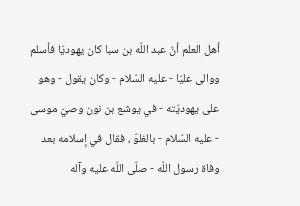أهل العلم أنّ عبد اللّه بن سبا كان يهوديّا فأسلم ووالى عليّا - عليه السّلام - وكان يقول - وهو على يهوديّته - في يوشع بن نون وصيّ موسى - عليه السّلام - بالغلوّ ، فقال في إسلامه بعد وفاة رسول اللّه - صلّى اللّه عليه وآله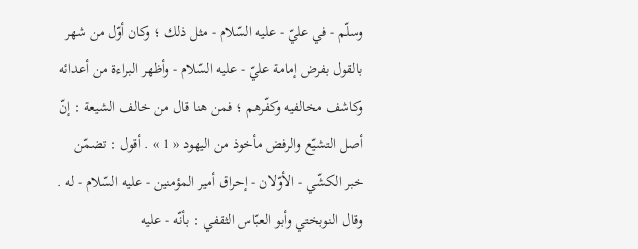وسلّم - في عليّ - عليه السّلام - مثل ذلك ؛ وكان أوّل من شهر بالقول بفرض إمامة عليّ - عليه السّلام - وأظهر البراءة من أعدائه وكاشف مخالفيه وكفّرهم ؛ فمن هنا قال من خالف الشيعة : إنّ أصل التشيّع والرفض مأخوذ من اليهود « 1 » . أقول : تضمّن خبر الكشّي - الأوّلان - إحراق أمير المؤمنين - عليه السّلام - له . وقال النوبختي وأبو العبّاس الثقفي : بأنّه - عليه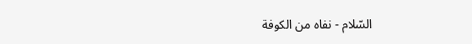السّلام - نفاه من الكوفة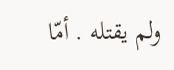ولم يقتله . أمّا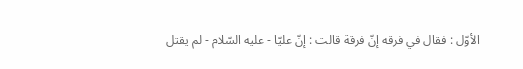الأوّل : فقال في فرقه إنّ فرقة قالت : إنّ عليّا - عليه السّلام - لم يقتل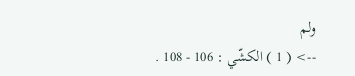ولم
--> ( 1 ) الكشّي : 106 - 108 .